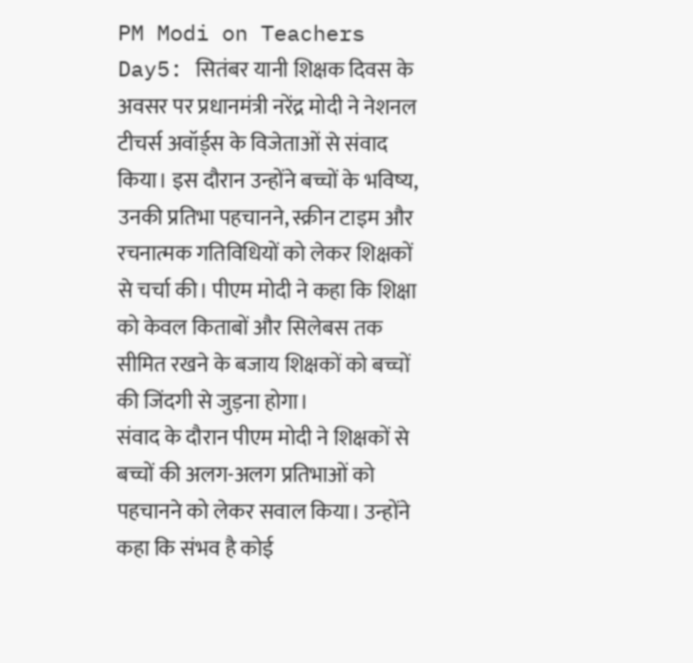PM Modi on Teachers Day5: सितंबर यानी शिक्षक दिवस के अवसर पर प्रधानमंत्री नरेंद्र मोदी ने नेशनल टीचर्स अवॉर्ड्स के विजेताओं से संवाद किया। इस दौरान उन्होंने बच्चों के भविष्य, उनकी प्रतिभा पहचानने, स्क्रीन टाइम और रचनात्मक गतिविधियों को लेकर शिक्षकों से चर्चा की। पीएम मोदी ने कहा कि शिक्षा को केवल किताबों और सिलेबस तक सीमित रखने के बजाय शिक्षकों को बच्चों की जिंदगी से जुड़ना होगा।
संवाद के दौरान पीएम मोदी ने शिक्षकों से बच्चों की अलग-अलग प्रतिभाओं को पहचानने को लेकर सवाल किया। उन्होंने कहा कि संभव है कोई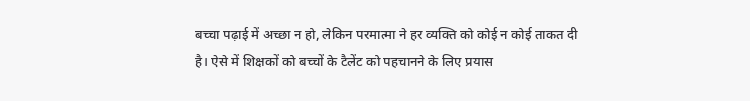बच्चा पढ़ाई में अच्छा न हो, लेकिन परमात्मा ने हर व्यक्ति को कोई न कोई ताकत दी है। ऐसे में शिक्षकों को बच्चों के टैलेंट को पहचानने के लिए प्रयास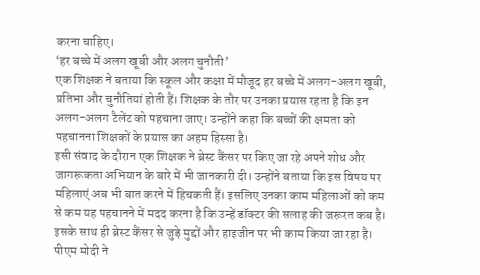करना चाहिए।
‘हर बच्चे में अलग खूबी और अलग चुनौती’
एक शिक्षक ने बताया कि स्कूल और कक्षा में मौजूद हर बच्चे में अलग-अलग खूबी, प्रतिभा और चुनौतियां होती हैं। शिक्षक के तौर पर उनका प्रयास रहता है कि इन अलग-अलग टैलेंट को पहचाना जाए। उन्होंने कहा कि बच्चों की क्षमता को पहचानना शिक्षकों के प्रयास का अहम हिस्सा है।
इसी संवाद के दौरान एक शिक्षक ने ब्रेस्ट कैंसर पर किए जा रहे अपने शोध और जागरूकता अभियान के बारे में भी जानकारी दी। उन्होंने बताया कि इस विषय पर महिलाएं अब भी बात करने में हिचकती हैं। इसलिए उनका काम महिलाओं को कम से कम यह पहचानने में मदद करना है कि उन्हें डॉक्टर की सलाह की जरूरत कब है। इसके साथ ही ब्रेस्ट कैंसर से जुड़े मुद्दों और हाइजीन पर भी काम किया जा रहा है।
पीएम मोदी ने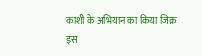काशी के अभियान का किया जिक्र
इस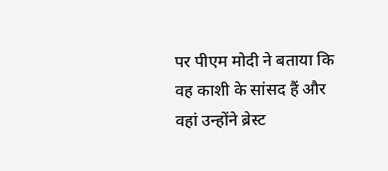पर पीएम मोदी ने बताया कि वह काशी के सांसद हैं और वहां उन्होंने ब्रेस्ट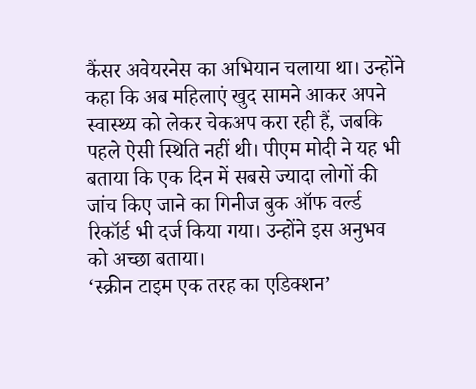कैंसर अवेयरनेस का अभियान चलाया था। उन्होंने कहा कि अब महिलाएं खुद सामने आकर अपने स्वास्थ्य को लेकर चेकअप करा रही हैं, जबकि पहले ऐसी स्थिति नहीं थी। पीएम मोदी ने यह भी बताया कि एक दिन में सबसे ज्यादा लोगों की जांच किए जाने का गिनीज बुक ऑफ वर्ल्ड रिकॉर्ड भी दर्ज किया गया। उन्होंने इस अनुभव को अच्छा बताया।
‘स्क्रीन टाइम एक तरह का एडिक्शन’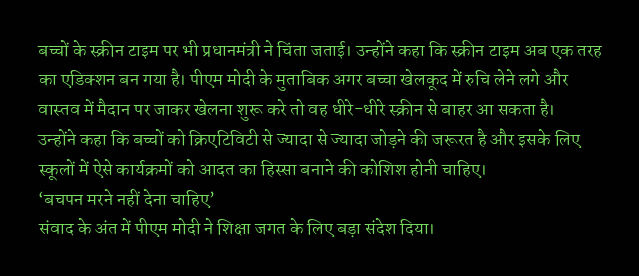बच्चों के स्क्रीन टाइम पर भी प्रधानमंत्री ने चिंता जताई। उन्होंने कहा कि स्क्रीन टाइम अब एक तरह का एडिक्शन बन गया है। पीएम मोदी के मुताबिक अगर बच्चा खेलकूद में रुचि लेने लगे और वास्तव में मैदान पर जाकर खेलना शुरू करे तो वह धीरे-धीरे स्क्रीन से बाहर आ सकता है।
उन्होंने कहा कि बच्चों को क्रिएटिविटी से ज्यादा से ज्यादा जोड़ने की जरूरत है और इसके लिए स्कूलों में ऐसे कार्यक्रमों को आदत का हिस्सा बनाने की कोशिश होनी चाहिए।
‘बचपन मरने नहीं देना चाहिए’
संवाद के अंत में पीएम मोदी ने शिक्षा जगत के लिए बड़ा संदेश दिया।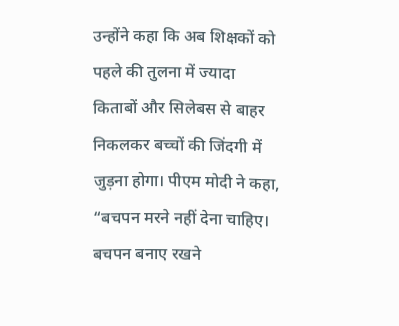उन्होंने कहा कि अब शिक्षकों को पहले की तुलना में ज्यादा किताबों और सिलेबस से बाहर निकलकर बच्चों की जिंदगी में जुड़ना होगा। पीएम मोदी ने कहा, “बचपन मरने नहीं देना चाहिए। बचपन बनाए रखने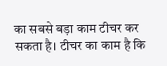का सबसे बड़ा काम टीचर कर सकता है। टीचर का काम है कि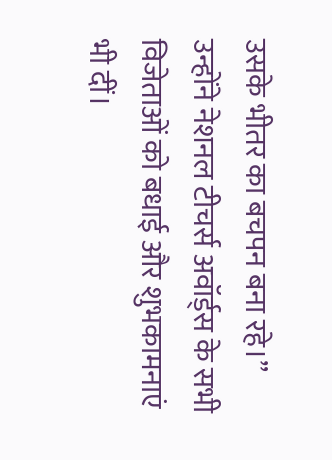उसके भीतर का बचपन बना रहे।” उन्होंने नेशनल टीचर्स अवॉर्ड्स के सभी विजेताओं को बधाई और शुभकामनाएं भी दीं।